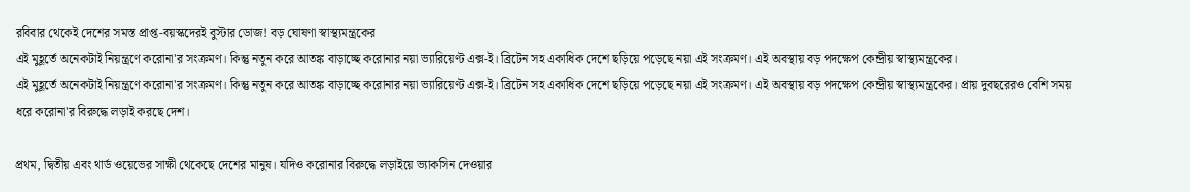রবিবার থেকেই দেশের সমস্ত প্রাপ্ত-বয়স্কদেরই বুস্টার ডোজ! বড় ঘোষণা স্বাস্থ্যমন্ত্রকের
এই মুহূর্তে অনেকটাই নিয়ন্ত্রণে করোনা'র সংক্রমণ। কিন্তু নতুন করে আতঙ্ক বাড়াচ্ছে করোনার নয়া ভ্যারিয়েণ্ট এক্স-ই। ব্রিটেন সহ একাধিক দেশে ছড়িয়ে পড়েছে নয়া এই সংক্রমণ। এই অবস্থায় বড় পদক্ষেপ কেন্দ্রীয় স্বাস্থ্যমন্ত্রকের।
এই মুহূর্তে অনেকটাই নিয়ন্ত্রণে করোনা'র সংক্রমণ। কিন্তু নতুন করে আতঙ্ক বাড়াচ্ছে করোনার নয়া ভ্যারিয়েণ্ট এক্স-ই। ব্রিটেন সহ একাধিক দেশে ছড়িয়ে পড়েছে নয়া এই সংক্রমণ। এই অবস্থায় বড় পদক্ষেপ কেন্দ্রীয় স্বাস্থ্যমন্ত্রকের। প্রায় দুবছরেরও বেশি সময় ধরে করোনা'র বিরুদ্ধে লড়াই করছে দেশ।

প্রথম, দ্বিতীয় এবং থার্ড ওয়েভের সাক্ষী থেকেছে দেশের মানুষ। যদিও করোনার বিরুদ্ধে লড়াইয়ে ভ্যাকসিন দেওয়ার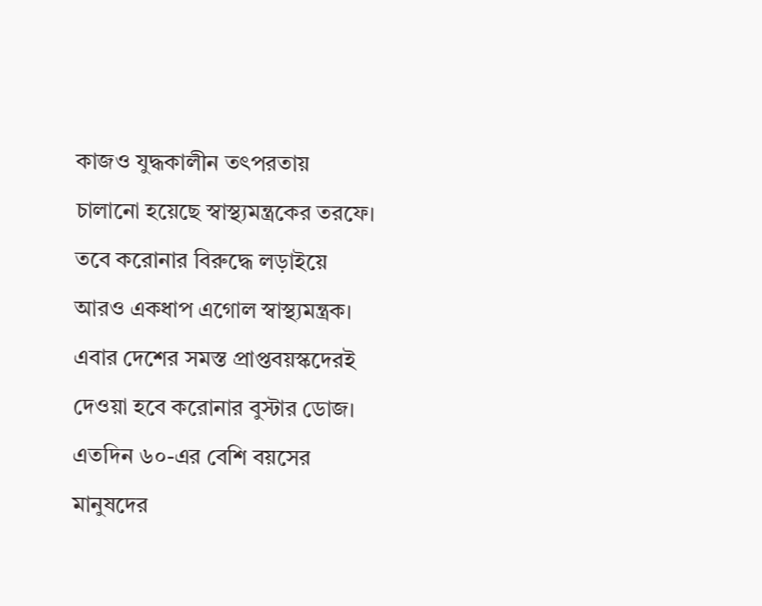কাজও যুদ্ধকালীন তৎপরতায় চালানো হয়েছে স্বাস্থ্যমন্ত্রকের তরফে।
তবে করোনার বিরুদ্ধে লড়াইয়ে আরও একধাপ এগোল স্বাস্থ্যমন্ত্রক। এবার দেশের সমস্ত প্রাপ্তবয়স্কদেরই দেওয়া হবে করোনার বুস্টার ডোজ। এতদিন ৬০-এর বেশি বয়সের মানুষদের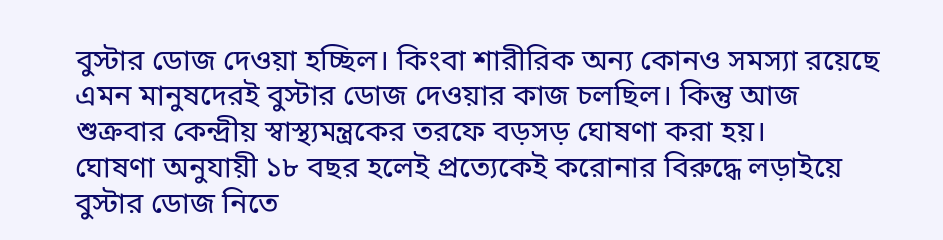বুস্টার ডোজ দেওয়া হচ্ছিল। কিংবা শারীরিক অন্য কোনও সমস্যা রয়েছে এমন মানুষদেরই বুস্টার ডোজ দেওয়ার কাজ চলছিল। কিন্তু আজ শুক্রবার কেন্দ্রীয় স্বাস্থ্যমন্ত্রকের তরফে বড়সড় ঘোষণা করা হয়।
ঘোষণা অনুযায়ী ১৮ বছর হলেই প্রত্যেকেই করোনার বিরুদ্ধে লড়াইয়ে বুস্টার ডোজ নিতে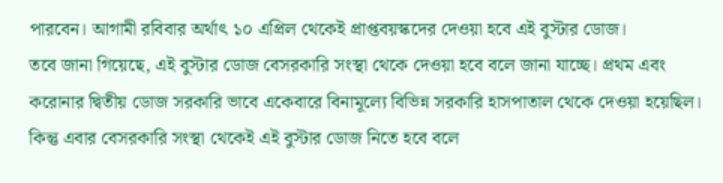পারবেন। আগামী রবিবার অর্থাৎ ১০ এপ্রিল থেকেই প্রাপ্তবয়স্কদের দেওয়া হবে এই বুস্টার ডোজ।
তবে জানা গিয়েছে, এই বুস্টার ডোজ বেসরকারি সংস্থা থেকে দেওয়া হবে বলে জানা যাচ্ছে। প্রথম এবং করোনার দ্বিতীয় ডোজ সরকারি ভাবে একেবারে বিনামূল্যে বিভিন্ন সরকারি হাসপাতাল থেকে দেওয়া হয়েছিল। কিন্তু এবার বেসরকারি সংস্থা থেকেই এই বুস্টার ডোজ নিতে হবে বলে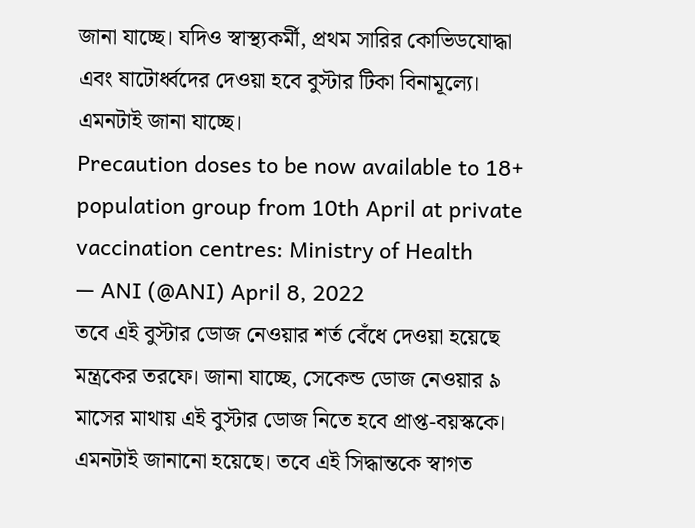জানা যাচ্ছে। যদিও স্বাস্থ্যকর্মী, প্রথম সারির কোভিডযোদ্ধা এবং ষাটোর্ধ্বদের দেওয়া হবে বুস্টার টিকা বিনামূল্যে। এমনটাই জানা যাচ্ছে।
Precaution doses to be now available to 18+ population group from 10th April at private vaccination centres: Ministry of Health
— ANI (@ANI) April 8, 2022
তবে এই বুস্টার ডোজ নেওয়ার শর্ত বেঁধে দেওয়া হয়েছে মন্ত্রকের তরফে। জানা যাচ্ছে, সেকেন্ড ডোজ নেওয়ার ৯ মাসের মাথায় এই বুস্টার ডোজ নিতে হবে প্রাপ্ত-বয়স্ককে। এমনটাই জানানো হয়েছে। তবে এই সিদ্ধান্তকে স্বাগত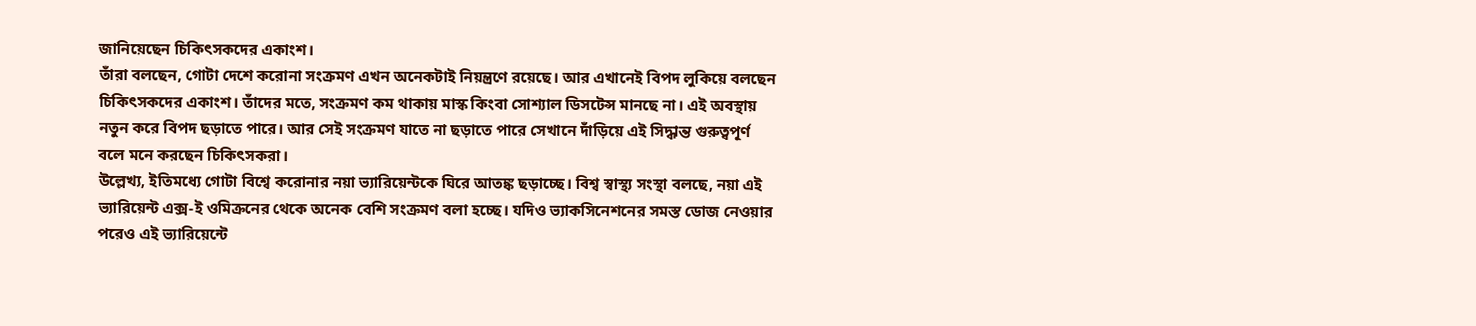জানিয়েছেন চিকিৎসকদের একাংশ।
তাঁরা বলছেন, গোটা দেশে করোনা সংক্রমণ এখন অনেকটাই নিয়ন্ত্রণে রয়েছে। আর এখানেই বিপদ লুকিয়ে বলছেন চিকিৎসকদের একাংশ। তাঁদের মতে, সংক্রমণ কম থাকায় মাস্ক কিংবা সোশ্যাল ডিসটেন্স মানছে না। এই অবস্থায় নতুন করে বিপদ ছড়াতে পারে। আর সেই সংক্রমণ যাতে না ছড়াতে পারে সেখানে দাঁড়িয়ে এই সিদ্ধান্ত গুরুত্বপূর্ণ বলে মনে করছেন চিকিৎসকরা।
উল্লেখ্য, ইতিমধ্যে গোটা বিশ্বে করোনার নয়া ভ্যারিয়েন্টকে ঘিরে আতঙ্ক ছড়াচ্ছে। বিশ্ব স্বাস্থ্য সংস্থা বলছে, নয়া এই ভ্যারিয়েন্ট এক্স-ই ওমিক্রনের থেকে অনেক বেশি সংক্রমণ বলা হচ্ছে। যদিও ভ্যাকসিনেশনের সমস্ত ডোজ নেওয়ার পরেও এই ভ্যারিয়েন্টে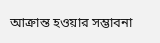আক্রান্ত হওয়ার সম্ভাবনা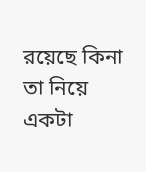রয়েছে কিনা তা নিয়ে একটা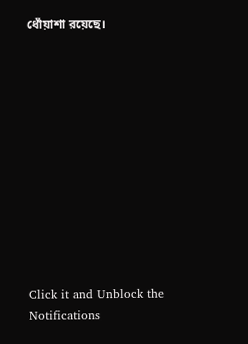ধোঁয়াশা রয়েছে।












Click it and Unblock the Notifications